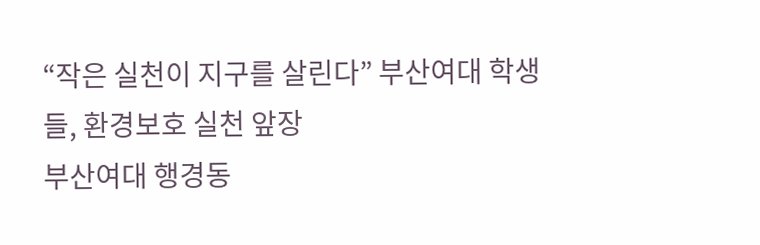“작은 실천이 지구를 살린다” 부산여대 학생들, 환경보호 실천 앞장
부산여대 행경동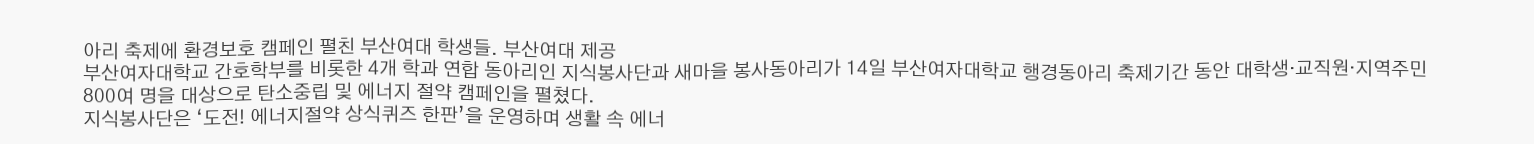아리 축제에 환경보호 캠페인 펼친 부산여대 학생들. 부산여대 제공
부산여자대학교 간호학부를 비롯한 4개 학과 연합 동아리인 지식봉사단과 새마을 봉사동아리가 14일 부산여자대학교 행경동아리 축제기간 동안 대학생·교직원·지역주민 800여 명을 대상으로 탄소중립 및 에너지 절약 캠페인을 펼쳤다.
지식봉사단은 ‘도전! 에너지절약 상식퀴즈 한판’을 운영하며 생활 속 에너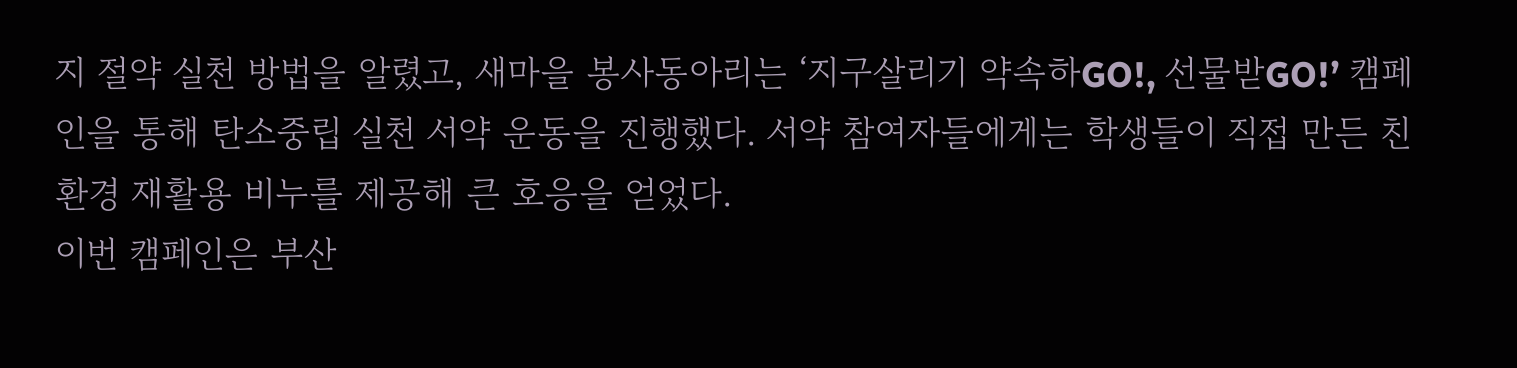지 절약 실천 방법을 알렸고, 새마을 봉사동아리는 ‘지구살리기 약속하GO!, 선물받GO!’ 캠페인을 통해 탄소중립 실천 서약 운동을 진행했다. 서약 참여자들에게는 학생들이 직접 만든 친환경 재활용 비누를 제공해 큰 호응을 얻었다.
이번 캠페인은 부산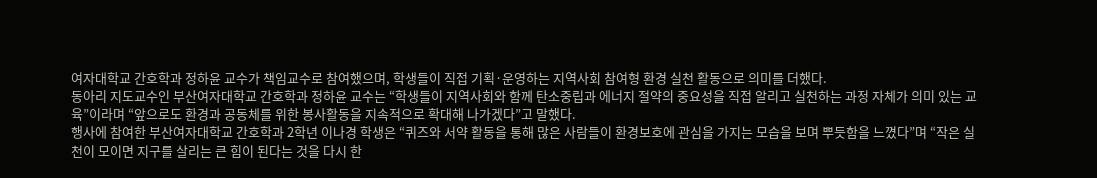여자대학교 간호학과 정하윤 교수가 책임교수로 참여했으며, 학생들이 직접 기획·운영하는 지역사회 참여형 환경 실천 활동으로 의미를 더했다.
동아리 지도교수인 부산여자대학교 간호학과 정하윤 교수는 “학생들이 지역사회와 함께 탄소중립과 에너지 절약의 중요성을 직접 알리고 실천하는 과정 자체가 의미 있는 교육”이라며 “앞으로도 환경과 공동체를 위한 봉사활동을 지속적으로 확대해 나가겠다”고 말했다.
행사에 참여한 부산여자대학교 간호학과 2학년 이나경 학생은 “퀴즈와 서약 활동을 통해 많은 사람들이 환경보호에 관심을 가지는 모습을 보며 뿌듯함을 느꼈다”며 “작은 실천이 모이면 지구를 살리는 큰 힘이 된다는 것을 다시 한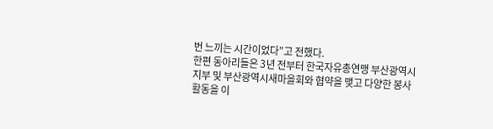번 느끼는 시간이었다”고 전했다.
한편 동아리들은 3년 전부터 한국자유총연맹 부산광역시지부 및 부산광역시새마을회와 협약을 맺고 다양한 봉사활동을 이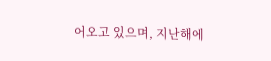어오고 있으며, 지난해에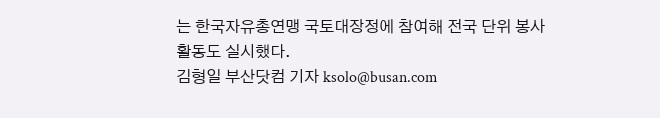는 한국자유총연맹 국토대장정에 참여해 전국 단위 봉사활동도 실시했다.
김형일 부산닷컴 기자 ksolo@busan.com